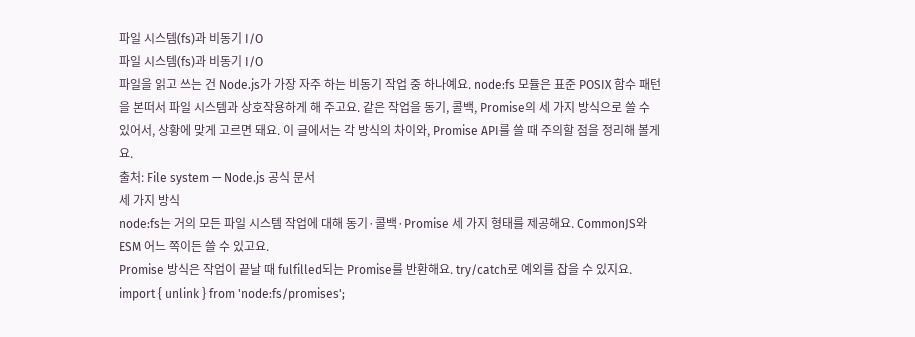파일 시스템(fs)과 비동기 I/O
파일 시스템(fs)과 비동기 I/O
파일을 읽고 쓰는 건 Node.js가 가장 자주 하는 비동기 작업 중 하나예요. node:fs 모듈은 표준 POSIX 함수 패턴을 본떠서 파일 시스템과 상호작용하게 해 주고요. 같은 작업을 동기, 콜백, Promise의 세 가지 방식으로 쓸 수 있어서, 상황에 맞게 고르면 돼요. 이 글에서는 각 방식의 차이와, Promise API를 쓸 때 주의할 점을 정리해 볼게요.
출처: File system — Node.js 공식 문서
세 가지 방식
node:fs는 거의 모든 파일 시스템 작업에 대해 동기·콜백·Promise 세 가지 형태를 제공해요. CommonJS와 ESM 어느 쪽이든 쓸 수 있고요.
Promise 방식은 작업이 끝날 때 fulfilled되는 Promise를 반환해요. try/catch로 예외를 잡을 수 있지요.
import { unlink } from 'node:fs/promises';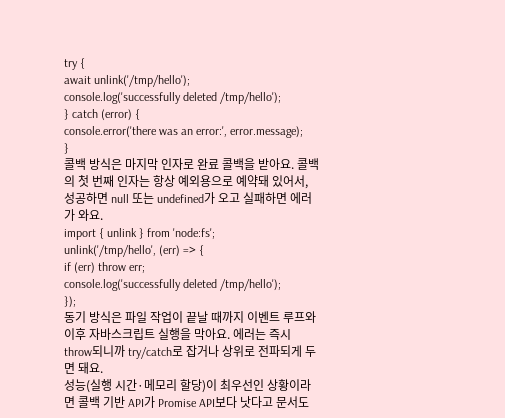try {
await unlink('/tmp/hello');
console.log('successfully deleted /tmp/hello');
} catch (error) {
console.error('there was an error:', error.message);
}
콜백 방식은 마지막 인자로 완료 콜백을 받아요. 콜백의 첫 번째 인자는 항상 예외용으로 예약돼 있어서, 성공하면 null 또는 undefined가 오고 실패하면 에러가 와요.
import { unlink } from 'node:fs';
unlink('/tmp/hello', (err) => {
if (err) throw err;
console.log('successfully deleted /tmp/hello');
});
동기 방식은 파일 작업이 끝날 때까지 이벤트 루프와 이후 자바스크립트 실행을 막아요. 에러는 즉시 throw되니까 try/catch로 잡거나 상위로 전파되게 두면 돼요.
성능(실행 시간·메모리 할당)이 최우선인 상황이라면 콜백 기반 API가 Promise API보다 낫다고 문서도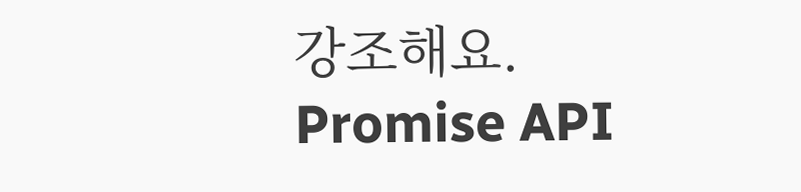강조해요.
Promise API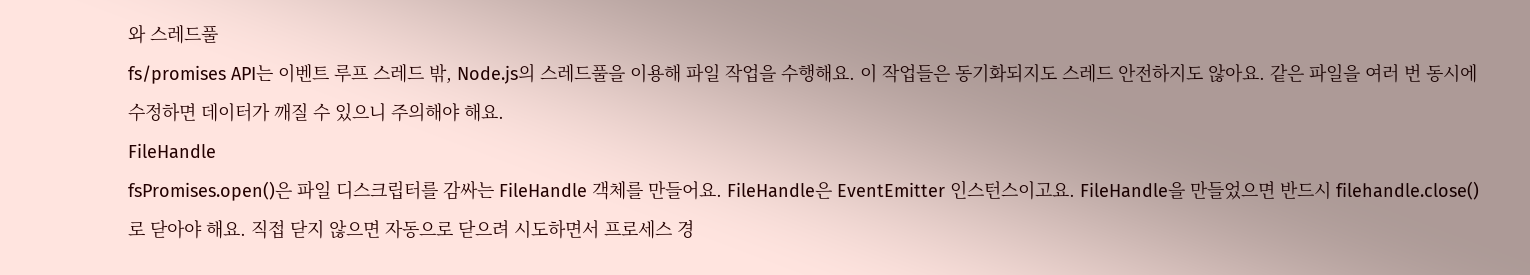와 스레드풀
fs/promises API는 이벤트 루프 스레드 밖, Node.js의 스레드풀을 이용해 파일 작업을 수행해요. 이 작업들은 동기화되지도 스레드 안전하지도 않아요. 같은 파일을 여러 번 동시에 수정하면 데이터가 깨질 수 있으니 주의해야 해요.
FileHandle
fsPromises.open()은 파일 디스크립터를 감싸는 FileHandle 객체를 만들어요. FileHandle은 EventEmitter 인스턴스이고요. FileHandle을 만들었으면 반드시 filehandle.close()로 닫아야 해요. 직접 닫지 않으면 자동으로 닫으려 시도하면서 프로세스 경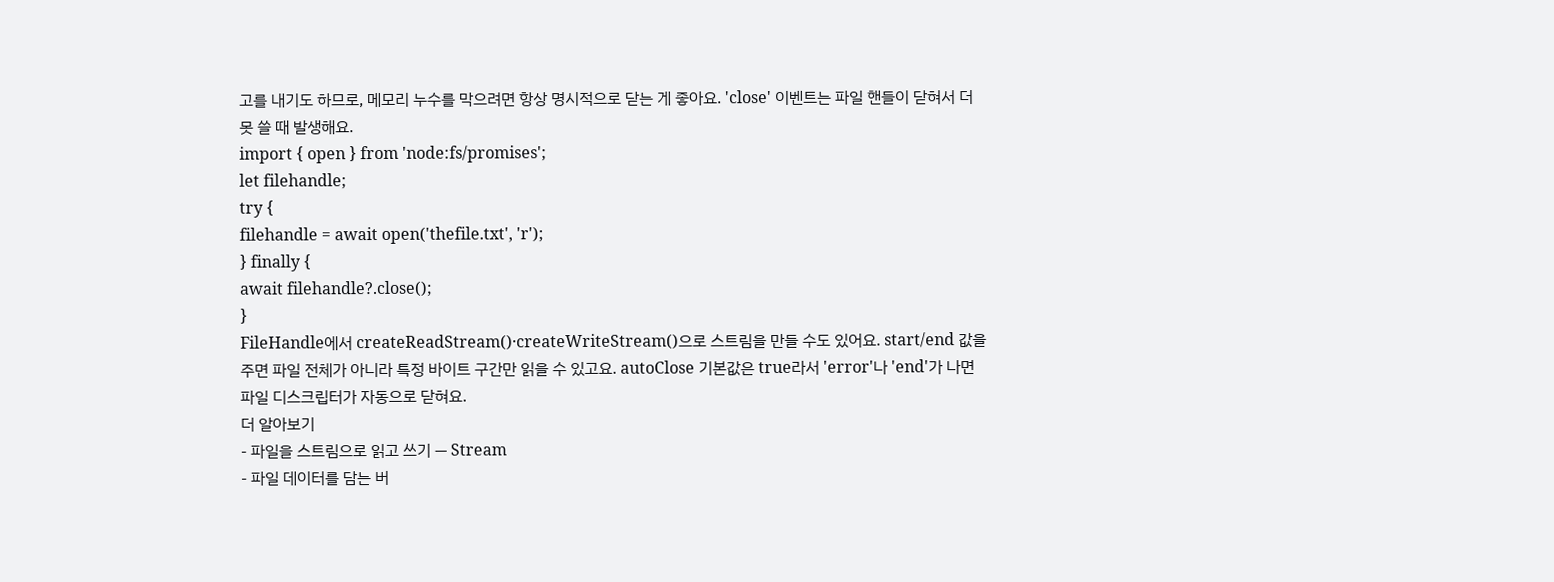고를 내기도 하므로, 메모리 누수를 막으려면 항상 명시적으로 닫는 게 좋아요. 'close' 이벤트는 파일 핸들이 닫혀서 더 못 쓸 때 발생해요.
import { open } from 'node:fs/promises';
let filehandle;
try {
filehandle = await open('thefile.txt', 'r');
} finally {
await filehandle?.close();
}
FileHandle에서 createReadStream()·createWriteStream()으로 스트림을 만들 수도 있어요. start/end 값을 주면 파일 전체가 아니라 특정 바이트 구간만 읽을 수 있고요. autoClose 기본값은 true라서 'error'나 'end'가 나면 파일 디스크립터가 자동으로 닫혀요.
더 알아보기
- 파일을 스트림으로 읽고 쓰기 — Stream
- 파일 데이터를 담는 버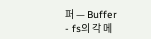퍼 — Buffer
- fs의 각 메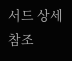서드 상세 참조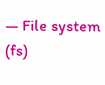— File system (fs)